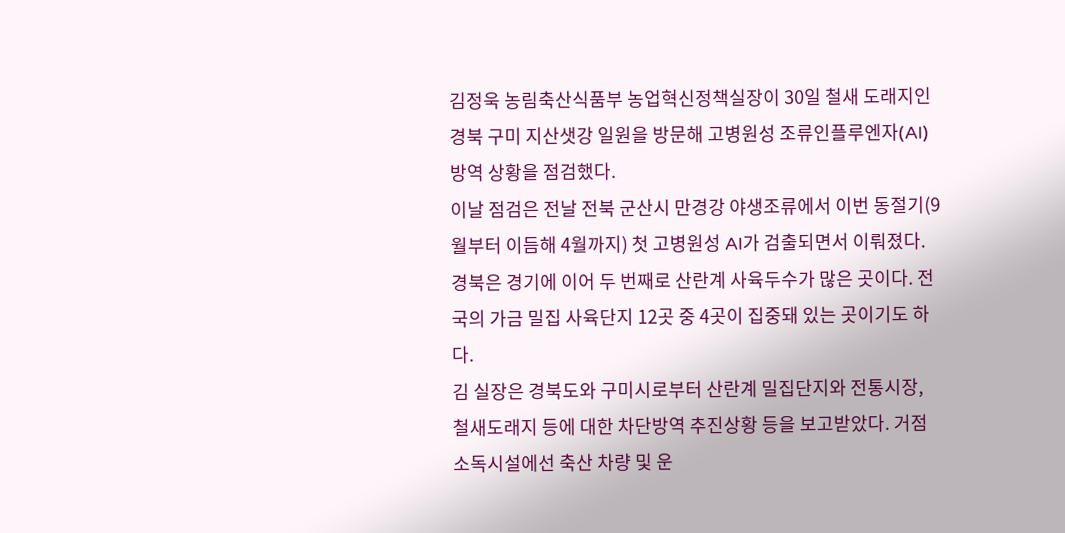김정욱 농림축산식품부 농업혁신정책실장이 30일 철새 도래지인 경북 구미 지산샛강 일원을 방문해 고병원성 조류인플루엔자(AI) 방역 상황을 점검했다.
이날 점검은 전날 전북 군산시 만경강 야생조류에서 이번 동절기(9월부터 이듬해 4월까지) 첫 고병원성 AI가 검출되면서 이뤄졌다.
경북은 경기에 이어 두 번째로 산란계 사육두수가 많은 곳이다. 전국의 가금 밀집 사육단지 12곳 중 4곳이 집중돼 있는 곳이기도 하다.
김 실장은 경북도와 구미시로부터 산란계 밀집단지와 전통시장, 철새도래지 등에 대한 차단방역 추진상황 등을 보고받았다. 거점소독시설에선 축산 차량 및 운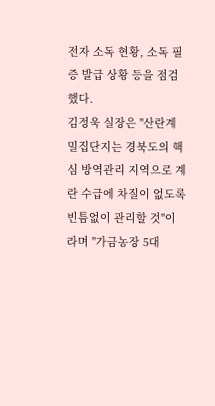전자 소독 현황, 소독 필증 발급 상황 등을 점검했다.
김정욱 실장은 "산란계 밀집단지는 경북도의 핵심 방역관리 지역으로 계란 수급에 차질이 없도록 빈틈없이 관리할 것"이라며 "가금농장 5대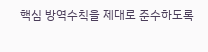핵심 방역수칙을 제대로 준수하도록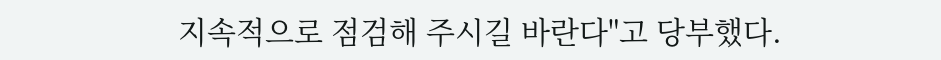지속적으로 점검해 주시길 바란다"고 당부했다.